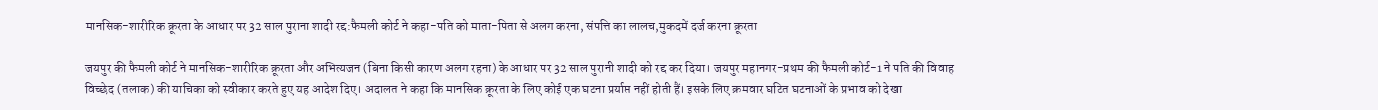मानसिक-शारीरिक क्रूरता के आधार पर 32 साल पुराना शादी रद्द:फैमली कोर्ट ने कहा-पति को माता-पिता से अलग करना, संपत्ति का लालच,मुकदमें दर्ज करना क्रूरता

जयपुर की फैमली कोर्ट ने मानसिक-शारीरिक क्रूरता और अभित्यजन (बिना किसी कारण अलग रहना) के आधार पर 32 साल पुरानी शादी को रद्द कर दिया। जयपुर महानगर-प्रथम की फैमली कोर्ट-1 ने पति की विवाह विच्छेद (तलाक) की याचिका को स्वीकार करते हुए यह आदेश दिए। अदालत ने कहा कि मानसिक क्रूरता के लिए कोई एक घटना प्रर्याप्त नहीं होती हैं। इसके लिए क्रमवार घटित घटनाओं के प्रभाव को देखा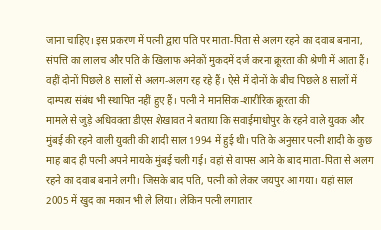जाना चाहिए। इस प्रकरण में पत्नी द्वारा पति पर माता-पिता से अलग रहने का दवाब बनाना, संपत्ति का लालच और पति के खिलाफ अनेकों मुकदमें दर्ज करना क्रूरता की श्रेणी में आता हैं। वहीं दोनों पिछले 8 सालों से अलग-अलग रह रहे हैं। ऐसे में दोनों के बीच पिछले 8 सालों में दाम्पत्य संबंध भी स्थापित नहीं हुए हैं। पत्नी ने मानसिक-शारीरिक क्रूरता की
मामले से जुड़े अधिवक्ता डीएस शेखावत ने बताया कि सवाईमाधोपुर के रहने वाले युवक और मुंबई की रहने वाली युवती की शादी साल 1994 में हुई थी। पति के अनुसार पत्नी शादी के कुछ माह बाद ही पत्नी अपने मायके मुंबई चली गई। वहां से वापस आने के बाद माता-पिता से अलग रहने का दवाब बनाने लगी। जिसके बाद पति, पत्नी को लेकर जयपुर आ गया। यहां साल 2005 में खुद का मकान भी ले लिया। लेकिन पत्नी लगातार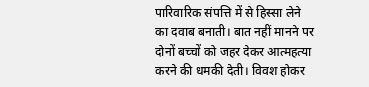पारिवारिक संपत्ति में से हिस्सा लेने का दवाब बनाती। बात नहीं मानने पर दोनों बच्चों को जहर देकर आत्महत्या करने की धमकी देती। विवश होकर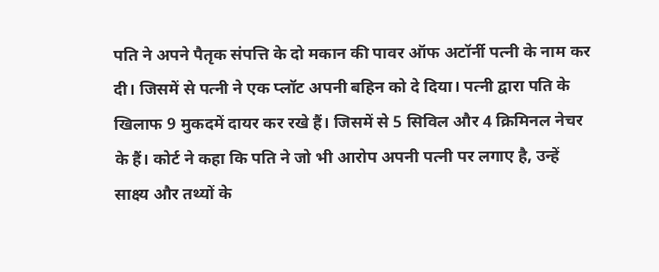पति ने अपने पैतृक संपत्ति के दो मकान की पावर ऑफ अटॉर्नी पत्नी के नाम कर दी। जिसमें से पत्नी ने एक प्लॉट अपनी बहिन को दे दिया। पत्नी द्वारा पति के खिलाफ 9 मुकदमें दायर कर रखे हैं। जिसमें से 5 सिविल और 4 क्रिमिनल नेचर के हैं। कोर्ट ने कहा कि पति ने जो भी आरोप अपनी पत्नी पर लगाए है, उन्हें साक्ष्य और तथ्यों के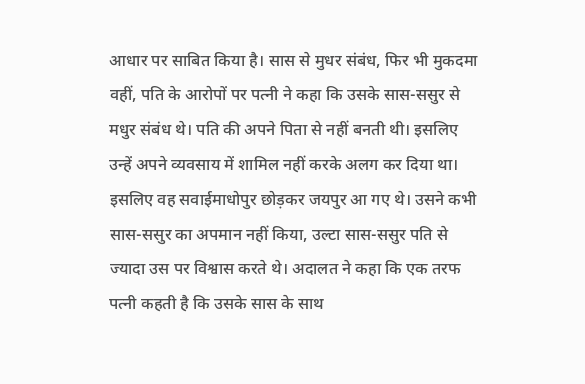आधार पर साबित किया है। सास से मुधर संबंध, फिर भी मुकदमा
वहीं, पति के आरोपों पर पत्नी ने कहा कि उसके सास-ससुर से मधुर संबंध थे। पति की अपने पिता से नहीं बनती थी। इसलिए उन्हें अपने व्यवसाय में शामिल नहीं करके अलग कर दिया था। इसलिए वह सवाईमाधोपुर छोड़कर जयपुर आ गए थे। उसने कभी सास-ससुर का अपमान नहीं किया, उल्टा सास-ससुर पति से ज्यादा उस पर विश्वास करते थे। अदालत ने कहा कि एक तरफ पत्नी कहती है कि उसके सास के साथ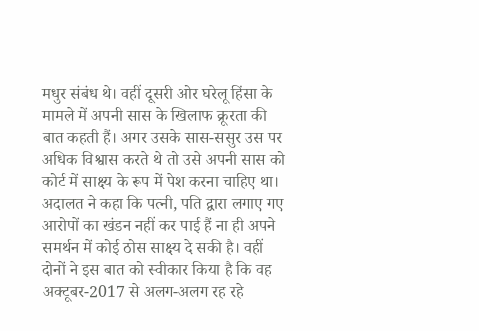मधुर संबंध थे। वहीं दूसरी ओर घरेलू हिंसा के मामले में अपनी सास के खिलाफ क्रूरता की बात कहती हैं। अगर उसके सास-ससुर उस पर अधिक विश्वास करते थे तो उसे अपनी सास को कोर्ट में साक्ष्य के रूप में पेश करना चाहिए था। अदालत ने कहा कि पत्नी, पति द्वारा लगाए गए आरोपों का खंडन नहीं कर पाई हैं ना ही अपने समर्थन में कोई ठोस साक्ष्य दे सकी है। वहीं दोनों ने इस बात को स्वीकार किया है कि वह अक्टूबर-2017 से अलग-अलग रह रहे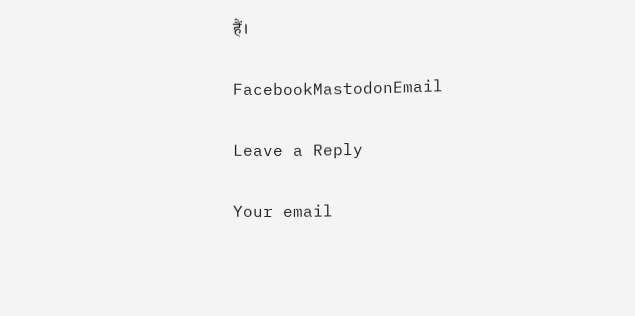हैं।

FacebookMastodonEmail

Leave a Reply

Your email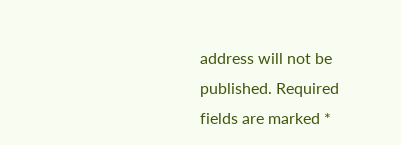address will not be published. Required fields are marked *